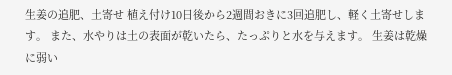生姜の追肥、土寄せ 植え付け10日後から2週間おきに3回追肥し、軽く土寄せします。 また、水やりは土の表面が乾いたら、たっぷりと水を与えます。 生姜は乾燥に弱い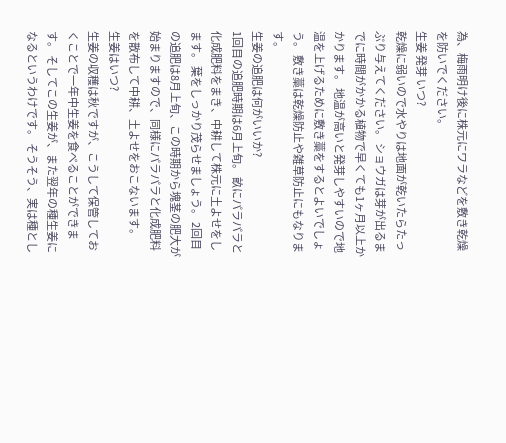為、梅雨明け後に株元にワラなどを敷き乾燥を防いでください。
生姜 発芽 いつ?
乾燥に弱いので水やりは地面が乾いたらたっぷり与えてください。 ショウガは芽が出るまでに時間がかかる植物で早くても1ヶ月以上かかります。 地温が高いと発芽しやすいので地温を上げるために敷き藁をするとよいでしょう。 敷き藁は乾燥防止や雑草防止にもなります。
生姜の追肥は何がいいか?
1回目の追肥時期は6月上旬。 畝にパラパラと化成肥料をまき、中耕して株元に土よせをします。 葉をしっかり茂らせましょう。 2回目の追肥は8月上旬、この時期から塊茎の肥大が始まりますので、同様にパラパラと化成肥料を散布して中耕、土よせをおこないます。
生姜はいつ?
生姜の収穫は秋ですが、こうして保管しておくことで一年中生姜を食べることができます。 そしてこの生姜が、また翌年の種生姜になるというわけです。 そうそう、実は種とし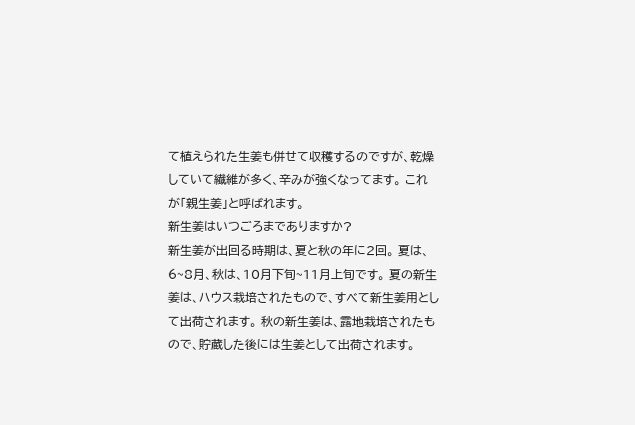て植えられた生姜も併せて収穫するのですが、乾燥していて繊維が多く、辛みが強くなってます。 これが「親生姜」と呼ばれます。
新生姜はいつごろまでありますか?
新生姜が出回る時期は、夏と秋の年に2回。 夏は、6~8月、秋は、10月下旬~11月上旬です。 夏の新生姜は、ハウス栽培されたもので、すべて新生姜用として出荷されます。 秋の新生姜は、露地栽培されたもので、貯蔵した後には生姜として出荷されます。